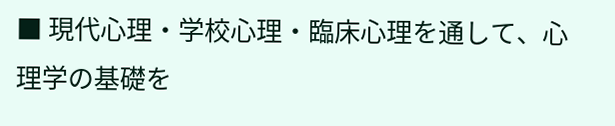■ 現代心理・学校心理・臨床心理を通して、心理学の基礎を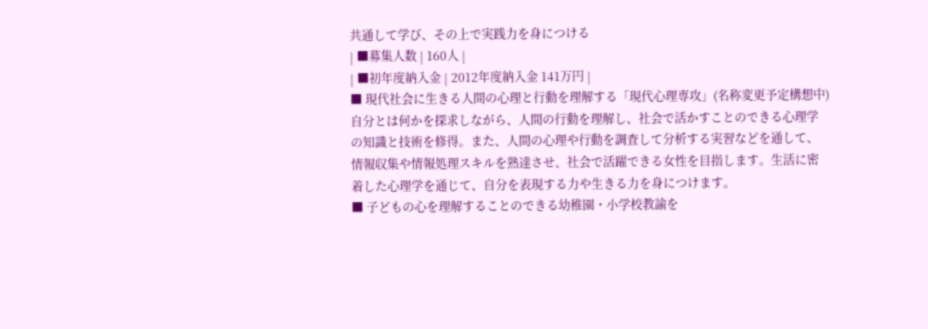共通して学び、その上で実践力を身につける
| ■募集人数 | 160人 |
| ■初年度納入金 | 2012年度納入金 141万円 |
■ 現代社会に生きる人間の心理と行動を理解する「現代心理専攻」(名称変更予定構想中)
自分とは何かを探求しながら、人間の行動を理解し、社会で活かすことのできる心理学の知識と技術を修得。また、人間の心理や行動を調査して分析する実習などを通して、情報収集や情報処理スキルを熟達させ、社会で活躍できる女性を目指します。生活に密着した心理学を通じて、自分を表現する力や生きる力を身につけます。
■ 子どもの心を理解することのできる幼稚園・小学校教諭を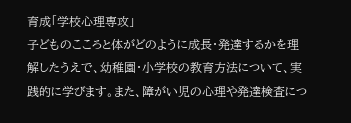育成「学校心理専攻」
子どものこころと体がどのように成長・発達するかを理解したうえで、幼稚園・小学校の教育方法について、実践的に学びます。また、障がい児の心理や発達検査につ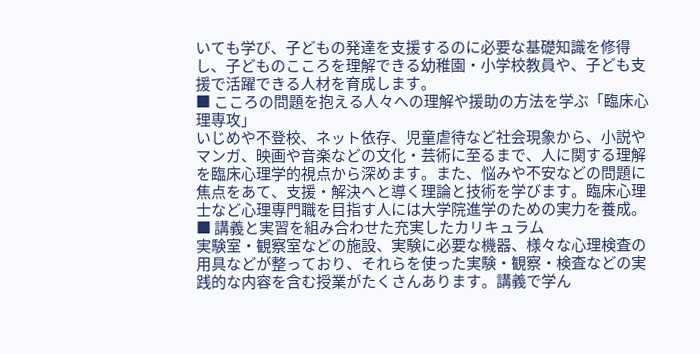いても学び、子どもの発達を支援するのに必要な基礎知識を修得し、子どものこころを理解できる幼稚園・小学校教員や、子ども支援で活躍できる人材を育成します。
■ こころの問題を抱える人々への理解や援助の方法を学ぶ「臨床心理専攻」
いじめや不登校、ネット依存、児童虐待など社会現象から、小説やマンガ、映画や音楽などの文化・芸術に至るまで、人に関する理解を臨床心理学的視点から深めます。また、悩みや不安などの問題に焦点をあて、支援・解決へと導く理論と技術を学びます。臨床心理士など心理専門職を目指す人には大学院進学のための実力を養成。
■ 講義と実習を組み合わせた充実したカリキュラム
実験室・観察室などの施設、実験に必要な機器、様々な心理検査の用具などが整っており、それらを使った実験・観察・検査などの実践的な内容を含む授業がたくさんあります。講義で学ん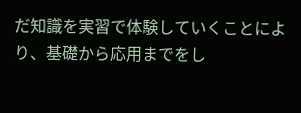だ知識を実習で体験していくことにより、基礎から応用までをし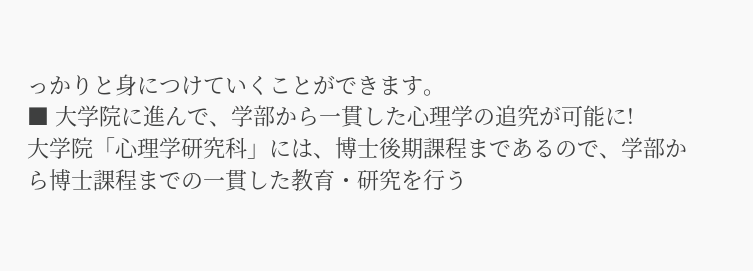っかりと身につけていくことができます。
■ 大学院に進んで、学部から一貫した心理学の追究が可能に!
大学院「心理学研究科」には、博士後期課程まであるので、学部から博士課程までの一貫した教育・研究を行う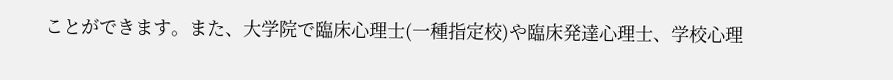ことができます。また、大学院で臨床心理士(一種指定校)や臨床発達心理士、学校心理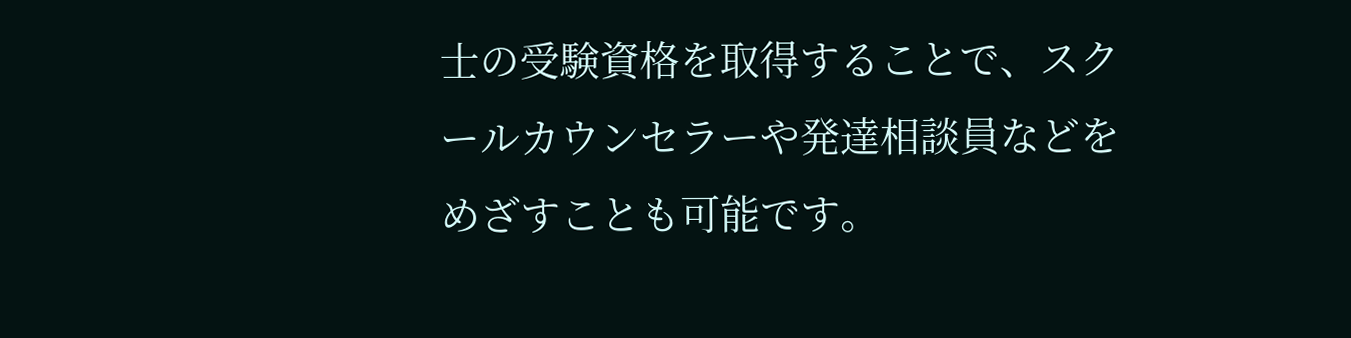士の受験資格を取得することで、スクールカウンセラーや発達相談員などをめざすことも可能です。